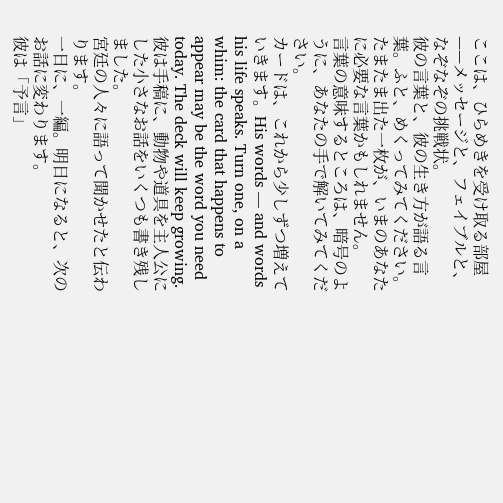ここは、ひらめきを受け取る部屋——メッセージと、フェイブルと、なぞなぞの挑戦状。
彼の言葉と、彼の生き方が語る言葉。ふと、めくってみてください。
たまたま出た一枚が、いまのあなたに必要な言葉かもしれません。
言葉の意味するところは、暗号のように、あなたの手で解いてみてください。
カードは、これから少しずつ増えていきます。His words — and words his life speaks. Turn one, on a whim: the card that happens to appear may be the word you need today. The deck will keep growing.
彼は手稿に、動物や道具を主人公にした小さなお話をいくつも書き残しました。
宮廷の人々に語って聞かせたと伝わります。
一日に、一編。明日になると、次のお話に変わります。
彼は「予言」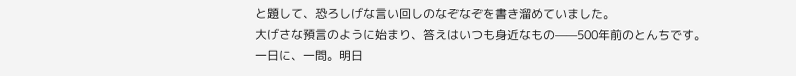と題して、恐ろしげな言い回しのなぞなぞを書き溜めていました。
大げさな預言のように始まり、答えはいつも身近なもの——500年前のとんちです。
一日に、一問。明日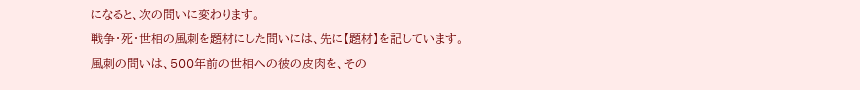になると、次の問いに変わります。
戦争・死・世相の風刺を題材にした問いには、先に【題材】を記しています。
風刺の問いは、500年前の世相への彼の皮肉を、その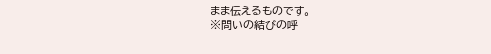まま伝えるものです。
※問いの結びの呼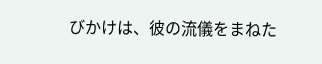びかけは、彼の流儀をまねた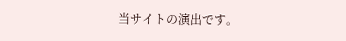当サイトの演出です。